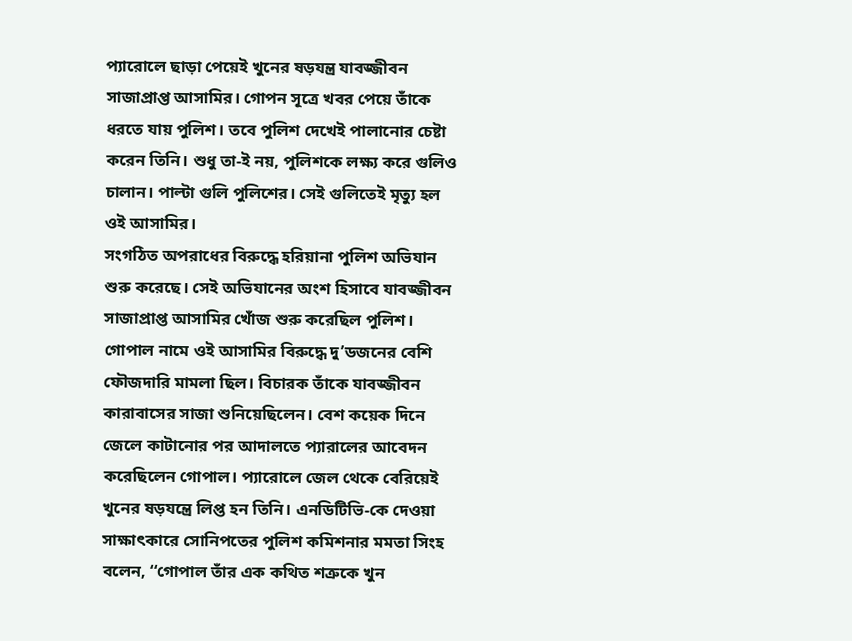প্যারোলে ছাড়া পেয়েই খুনের ষড়যন্ত্র যাবজ্জীবন সাজাপ্রাপ্ত আসামির। গোপন সূত্রে খবর পেয়ে তাঁকে ধরতে যায় পুলিশ। তবে পুলিশ দেখেই পালানোর চেষ্টা করেন তিনি। শুধু তা-ই নয়, পুলিশকে লক্ষ্য করে গুলিও চালান। পাল্টা গুলি পুলিশের। সেই গুলিতেই মৃত্যু হল ওই আসামির।
সংগঠিত অপরাধের বিরুদ্ধে হরিয়ানা পুলিশ অভিযান শুরু করেছে। সেই অভিযানের অংশ হিসাবে যাবজ্জীবন সাজাপ্রাপ্ত আসামির খোঁজ শুরু করেছিল পুলিশ। গোপাল নামে ওই আসামির বিরুদ্ধে দু’ডজনের বেশি ফৌজদারি মামলা ছিল। বিচারক তাঁকে যাবজ্জীবন কারাবাসের সাজা শুনিয়েছিলেন। বেশ কয়েক দিনে জেলে কাটানোর পর আদালতে প্যারালের আবেদন করেছিলেন গোপাল। প্যারোলে জেল থেকে বেরিয়েই খুনের ষড়যন্ত্রে লিপ্ত হন তিনি। এনডিটিভি-কে দেওয়া সাক্ষাৎকারে সোনিপতের পুলিশ কমিশনার মমতা সিংহ বলেন, ‘‘গোপাল তাঁর এক কথিত শত্রুকে খুন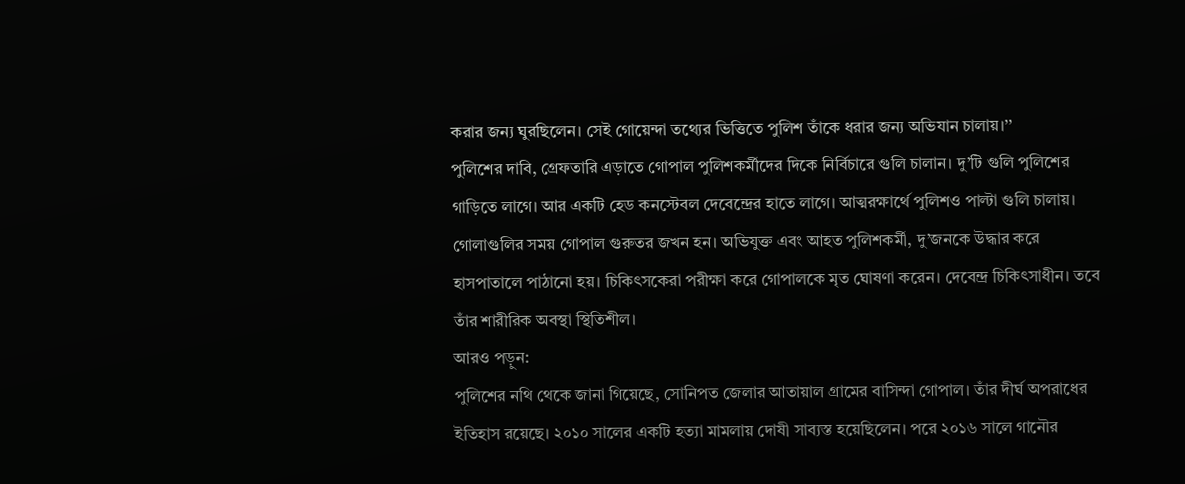করার জন্য ঘুরছিলেন। সেই গোয়েন্দা তথ্যের ভিত্তিতে পুলিশ তাঁকে ধরার জন্য অভিযান চালায়।’’
পুলিশের দাবি, গ্রেফতারি এড়াতে গোপাল পুলিশকর্মীদের দিকে নির্বিচারে গুলি চালান। দু’টি গুলি পুলিশের গাড়িতে লাগে। আর একটি হেড কনস্টেবল দেবেন্দ্রের হাতে লাগে। আত্মরক্ষার্থে পুলিশও পাল্টা গুলি চালায়। গোলাগুলির সময় গোপাল গুরুতর জখন হন। অভিযুক্ত এবং আহত পুলিশকর্মী, দু’জনকে উদ্ধার করে হাসপাতালে পাঠানো হয়। চিকিৎসকেরা পরীক্ষা করে গোপালকে মৃত ঘোষণা করেন। দেবেন্দ্র চিকিৎসাধীন। তবে তাঁর শারীরিক অবস্থা স্থিতিশীল।
আরও পড়ুন:
পুলিশের নথি থেকে জানা গিয়েছে, সোনিপত জেলার আতায়াল গ্রামের বাসিন্দা গোপাল। তাঁর দীর্ঘ অপরাধের ইতিহাস রয়েছে। ২০১০ সালের একটি হত্যা মামলায় দোষী সাব্যস্ত হয়েছিলেন। পরে ২০১৬ সালে গানৌর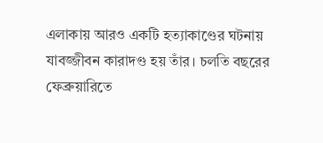এলাকায় আরও একটি হত্যাকাণ্ডের ঘটনায় যাবজ্জীবন কারাদণ্ড হয় তাঁর। চলতি বছরের ফেব্রুয়ারিতে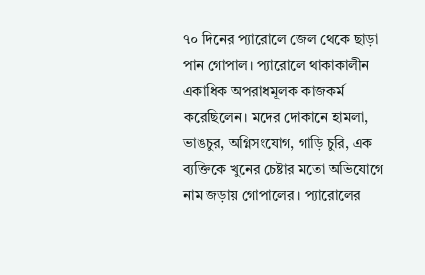৭০ দিনের প্যারোলে জেল থেকে ছাড়া পান গোপাল। প্যারোলে থাকাকালীন একাধিক অপরাধমূলক কাজকর্ম করেছিলেন। মদের দোকানে হামলা, ভাঙচুর, অগ্নিসংযোগ, গাড়ি চুরি, এক ব্যক্তিকে খুনের চেষ্টার মতো অভিযোগে নাম জড়ায় গোপালের। প্যারোলের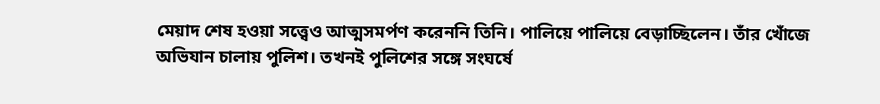মেয়াদ শেষ হওয়া সত্ত্বেও আত্মসমর্পণ করেননি তিনি। পালিয়ে পালিয়ে বেড়াচ্ছিলেন। তাঁর খোঁজে অভিযান চালায় পুলিশ। তখনই পুলিশের সঙ্গে সংঘর্ষে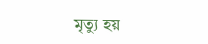মৃত্যু হয়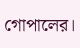গোপালের।